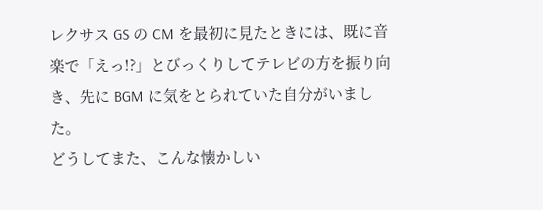レクサス GS の CM を最初に見たときには、既に音楽で「えっ!?」とびっくりしてテレビの方を振り向き、先に BGM に気をとられていた自分がいました。
どうしてまた、こんな懐かしい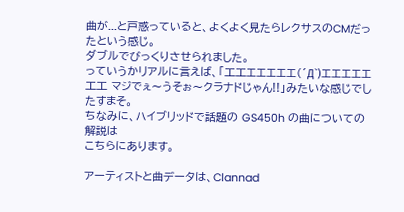曲が...と戸惑っていると、よくよく見たらレクサスのCMだったという感じ。
ダブルでびっくりさせられました。
っていうかリアルに言えば、「工工エエエエエ(´Д`)エエエエエ工工 マジでぇ〜うそぉ〜クラナドじゃん!!」みたいな感じでしたすまそ。
ちなみに、ハイブリッドで話題の GS450h の曲についての解説は
こちらにあります。

アーティストと曲データは、Clannad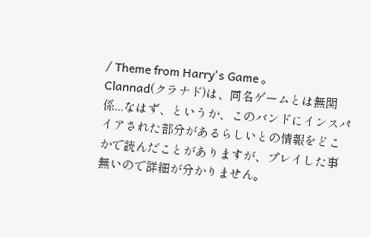/ Theme from Harry's Game 。
Clannad(クラナド)は、同名ゲームとは無関係...なはず、というか、このバンドにインスパイアされた部分があるらしいとの情報をどこかで読んだことがありますが、プレイした事無いので詳細が分かりません。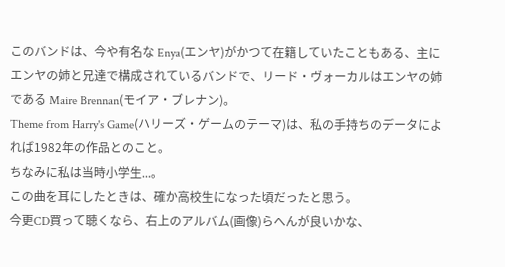このバンドは、今や有名な Enya(エンヤ)がかつて在籍していたこともある、主にエンヤの姉と兄達で構成されているバンドで、リード・ヴォーカルはエンヤの姉である Maire Brennan(モイア・ブレナン)。
Theme from Harry's Game(ハリーズ・ゲームのテーマ)は、私の手持ちのデータによれば1982年の作品とのこと。
ちなみに私は当時小学生...。
この曲を耳にしたときは、確か高校生になった頃だったと思う。
今更CD買って聴くなら、右上のアルバム(画像)らへんが良いかな、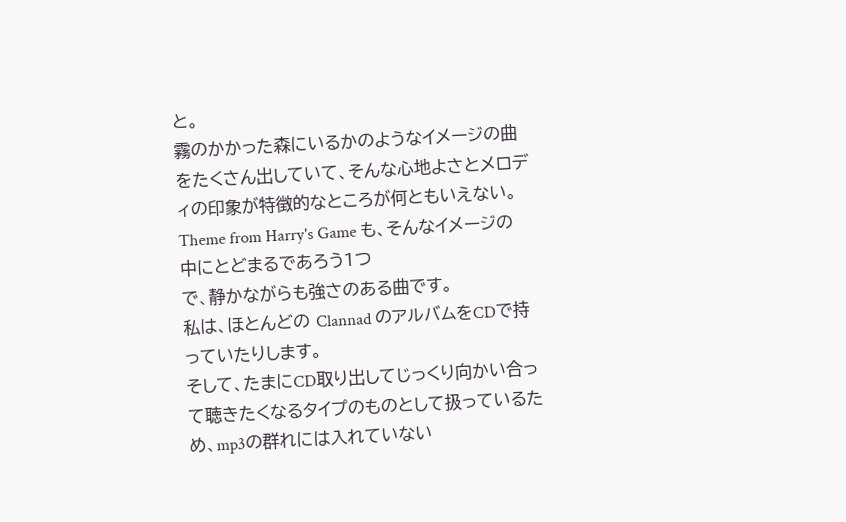と。
霧のかかった森にいるかのようなイメージの曲をたくさん出していて、そんな心地よさとメロディの印象が特徴的なところが何ともいえない。
Theme from Harry's Game も、そんなイメージの中にとどまるであろう1つ
で、静かながらも強さのある曲です。
私は、ほとんどの Clannad のアルバムをCDで持っていたりします。
そして、たまにCD取り出してじっくり向かい合って聴きたくなるタイプのものとして扱っているため、mp3の群れには入れていない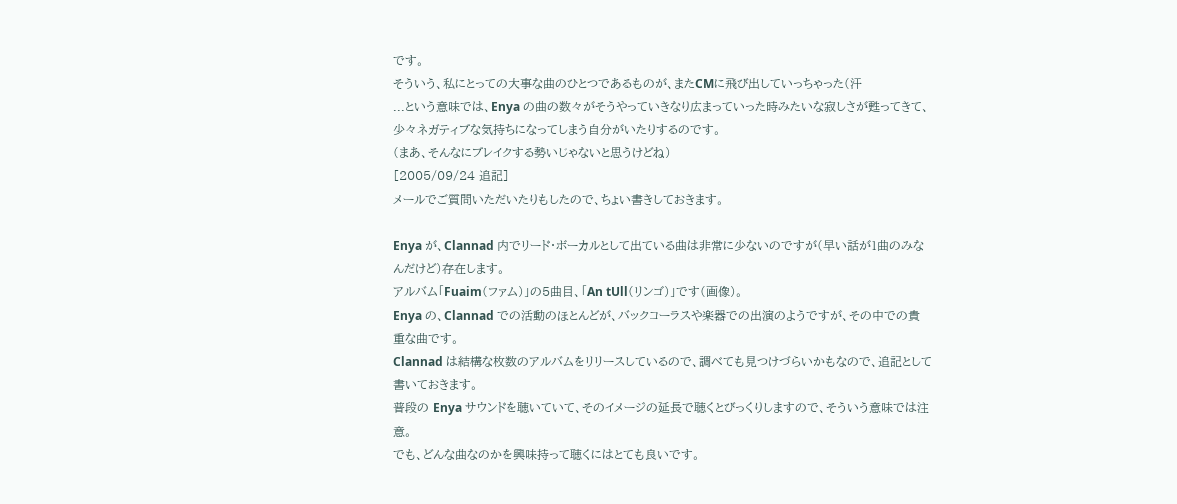です。
そういう、私にとっての大事な曲のひとつであるものが、またCMに飛び出していっちゃった(汗
...という意味では、Enya の曲の数々がそうやっていきなり広まっていった時みたいな寂しさが甦ってきて、少々ネガティブな気持ちになってしまう自分がいたりするのです。
(まあ、そんなにブレイクする勢いじゃないと思うけどね)
[2005/09/24 追記]
メールでご質問いただいたりもしたので、ちょい書きしておきます。

Enya が、Clannad 内でリード・ボーカルとして出ている曲は非常に少ないのですが(早い話が1曲のみなんだけど)存在します。
アルバム「Fuaim(ファム)」の5曲目、「An tUll(リンゴ)」です(画像)。
Enya の、Clannad での活動のほとんどが、バックコーラスや楽器での出演のようですが、その中での貴重な曲です。
Clannad は結構な枚数のアルバムをリリースしているので、調べても見つけづらいかもなので、追記として書いておきます。
普段の Enya サウンドを聴いていて、そのイメージの延長で聴くとびっくりしますので、そういう意味では注意。
でも、どんな曲なのかを興味持って聴くにはとても良いです。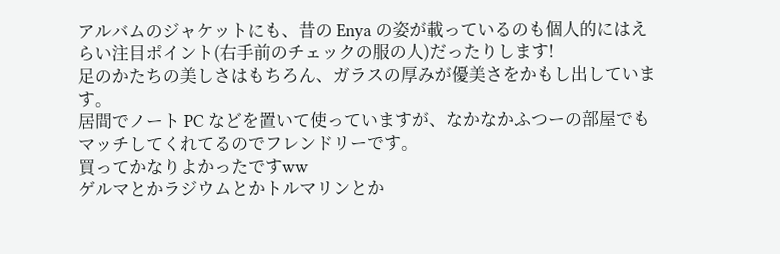アルバムのジャケットにも、昔の Enya の姿が載っているのも個人的にはえらい注目ポイント(右手前のチェックの服の人)だったりします!
足のかたちの美しさはもちろん、ガラスの厚みが優美さをかもし出しています。
居間でノート PC などを置いて使っていますが、なかなかふつーの部屋でもマッチしてくれてるのでフレンドリーです。
買ってかなりよかったですww
ゲルマとかラジウムとかトルマリンとか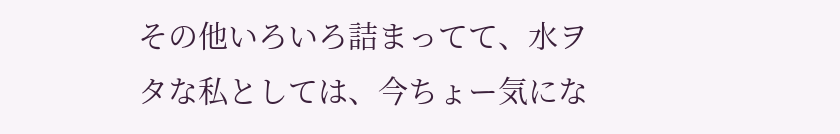その他いろいろ詰まってて、水ヲタな私としては、今ちょー気にな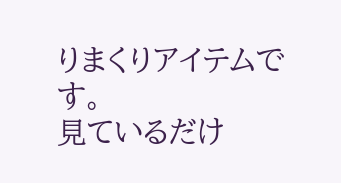りまくりアイテムです。
見ているだけ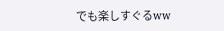でも楽しすぐるww